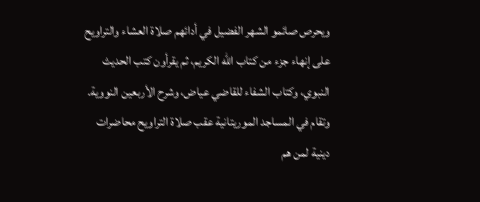ويحرص صائمو الشهر الفضيل في أدائهم صلاة العشاء والتراويح على إنهاء جزء من كتاب الله الكريم، ثم يقرأون كتب الحديث النبوي، وكتاب الشفاء للقاضي عياض، وشرح الأربعين النووية. وتقام في المساجد الموريتانية عقب صلاة التراويح محاضرات دينية لمن هم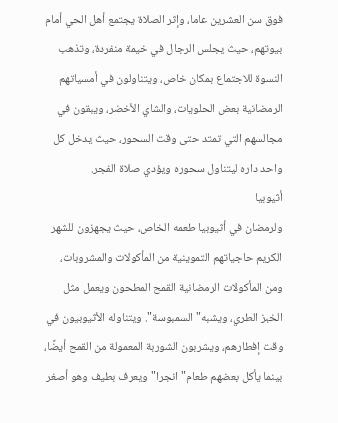فوق سن العشرين عاما، وإثر الصلاة يجتمع أهل الحي أمام بيوتهم، حيث يجلس الرجال في خيمة منفردة، وتذهب النسوة للاجتماع بمكان خاص، ويتناولون في أمسياتهم الرمضانية بعض الحلويات، والشاي الأخضر، ويبقون في مجالسهم التي تمتد حتى وقت السحور، حيث يدخل كل واحد داره ليتناول سحوره ويؤدي صلاة الفجر.
أثيوبيا
ولرمضان في أثيوبيا طعمه الخاص، حيث يجهزون للشهر الكريم حاجياتهم التموينية من المأكولات والمشروبات، ومن المأكولات الرمضانية القمح المطحون ويعمل مثل الخبز الطري، ويشبه"السمبوسة". ويتناوله الأثيوبيون في وقت إفطارهم، ويشربون الشوربة المعمولة من القمح أيضًا، بينما يأكل بعضهم طعام"انجرا"ويعرف بطيف وهو أصغر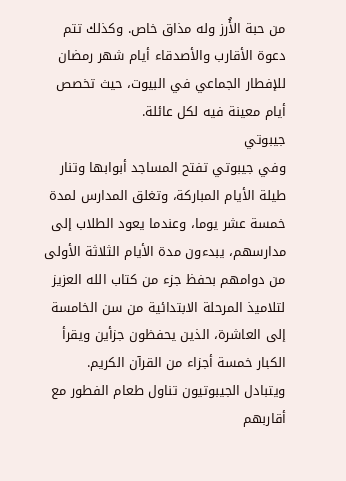من حبة الأُرز وله مذاق خاص. وكذلك تتم دعوة الأقارب والأصدقاء أيام شهر رمضان للإفطار الجماعي في البيوت، حيث تخصص أيام معينة فيه لكل عائلة.
جيبوتي
وفي جيبوتي تفتح المساجد أبوابها وتنار طيلة الأيام المباركة، وتغلق المدارس لمدة خمسة عشر يوما، وعندما يعود الطلاب إلى مدارسهم، يبدءون مدة الأيام الثلاثة الأولى من دوامهم بحفظ جزء من كتاب الله العزيز لتلاميذ المرحلة الابتدائية من سن الخامسة إلى العاشرة، الذين يحفظون جزأين ويقرأ الكبار خمسة أجزاء من القرآن الكريم.
ويتبادل الجيبوتيون تناول طعام الفطور مع أقاربهم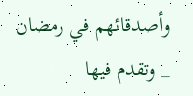وأصدقائهم في رمضان _ وتقدم فيها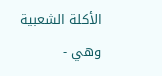الأكلة الشعبية وهي -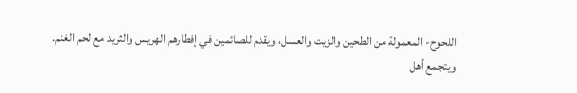اللحوح- المعمولة من الطحين والزيت والعسل، ويقدم للصائمين في إفطارهم الهريس والثريد مع لحم الغنم.
ويتجمع أهل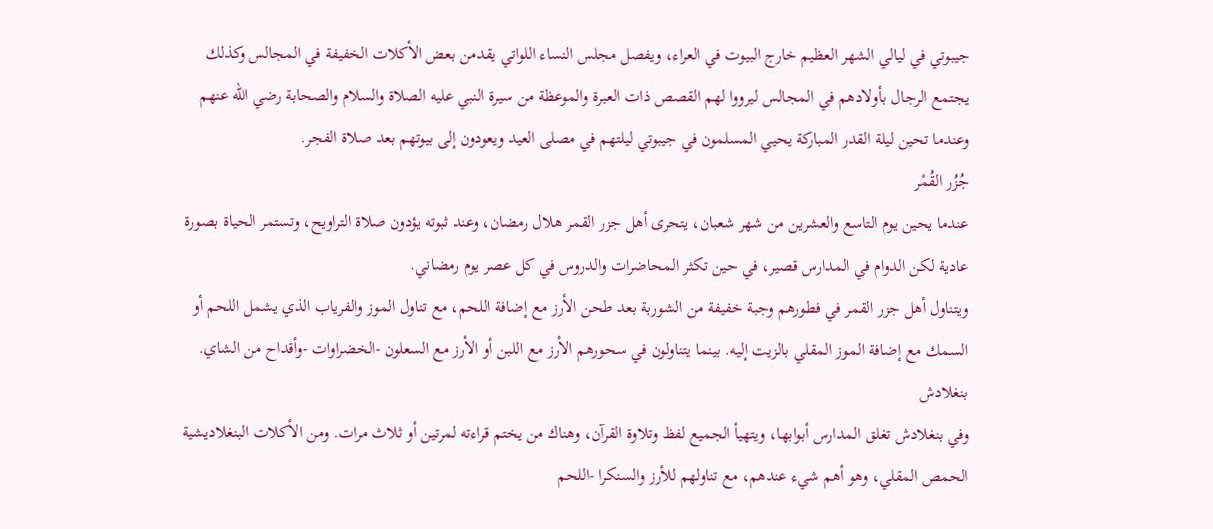جيبوتي في ليالي الشهر العظيم خارج البيوت في العراء، ويفصل مجلس النساء اللواتي يقدمن بعض الأكلات الخفيفة في المجالس وكذلك يجتمع الرجال بأولادهم في المجالس ليرووا لهم القصص ذات العبرة والموعظة من سيرة النبي عليه الصلاة والسلام والصحابة رضي الله عنهم وعندما تحين ليلة القدر المباركة يحيي المسلمون في جيبوتي ليلتهم في مصلى العيد ويعودون إلى بيوتهم بعد صلاة الفجر.
جُزُر القُمْر
عندما يحين يوم التاسع والعشرين من شهر شعبان، يتحرى أهل جزر القمر هلال رمضان، وعند ثبوته يؤدون صلاة التراويح، وتستمر الحياة بصورة عادية لكن الدوام في المدارس قصير، في حين تكثر المحاضرات والدروس في كل عصر يوم رمضاني.
ويتناول أهل جزر القمر في فطورهم وجبة خفيفة من الشوربة بعد طحن الأرز مع إضافة اللحم، مع تناول الموز والفرياب الذي يشمل اللحم أو السمك مع إضافة الموز المقلي بالزيت إليه. بينما يتناولون في سحورهم الأرز مع اللبن أو الأرز مع السعلون -الخضراوات -وأقداح من الشاي.
بنغلادش
وفي بنغلادش تغلق المدارس أبوابها، ويتهيأ الجميع لفظ وتلاوة القرآن، وهناك من يختم قراءته لمرتين أو ثلاث مرات. ومن الأكلات البنغلاديشية الحمص المقلي، وهو أهم شيء عندهم، مع تناولهم للأرز والسنكرا -اللحم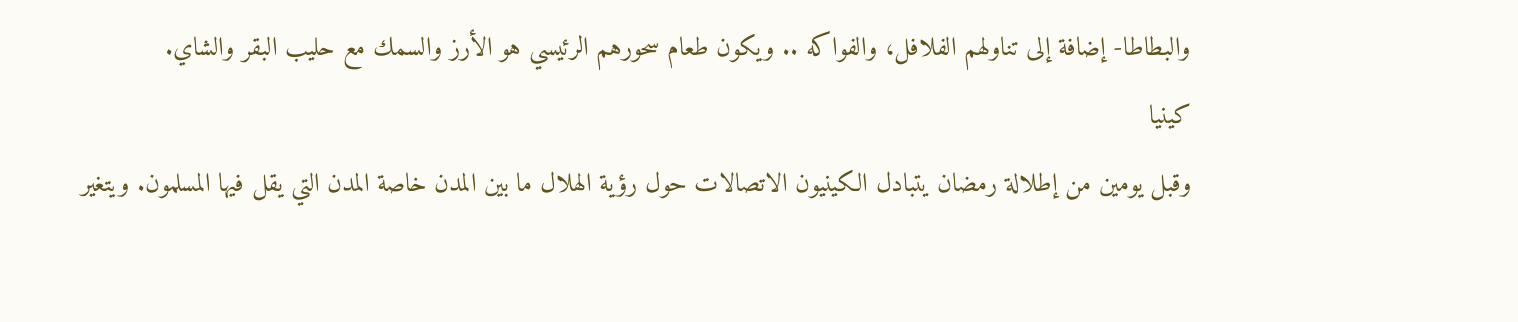والبطاطا- إضافة إلى تناولهم الفلافل، والفواكه .. ويكون طعام سحورهم الرئيسي هو الأرز والسمك مع حليب البقر والشاي.
كينيا
وقبل يومين من إطلالة رمضان يتبادل الكينيون الاتصالات حول رؤية الهلال ما بين المدن خاصة المدن التي يقل فيها المسلمون. ويتغير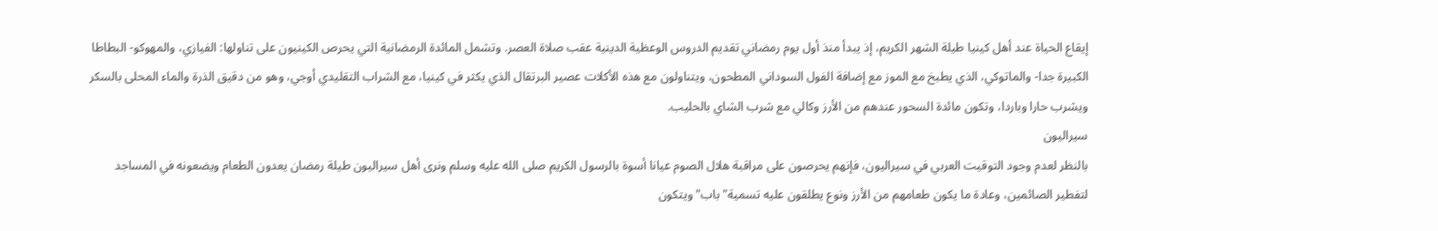إيقاع الحياة عند أهل كينيا طيلة الشهر الكريم، إذ يبدأ منذ أول يوم رمضاني تقديم الدروس الوعظية الدينية عقب صلاة العصر. وتشمل المائدة الرمضانية التي يحرص الكينيون على تناولها: الفيازي، والمهوكو- البطاطا الكبيرة جدا- والماتوكي، الذي يطبخ مع الموز مع إضافة الفول السوداني المطحون، ويتناولون مع هذه الأكلات عصير البرتقال الذي يكثر في كينيا، مع الشراب التقليدي أوجي، وهو من دقيق الذرة والماء المحلى بالسكر ويشرب حارا وباردا، وتكون مائدة السحور عندهم من الأرز وكالي مع شرب الشاي بالحليب.
سيراليون
بالنظر لعدم وجود التوقيت العربي في سيراليون، فإنهم يحرصون على مراقبة هلال الصوم عيانا أسوة بالرسول الكريم صلى الله عليه وسلم ونرى أهل سيراليون طيلة رمضان يعدون الطعام ويضعونه في المساجد لتفطير الصائمين، وعادة ما يكون طعامهم من الأرز ونوع يطلقون عليه تسمية"باب"ويتكون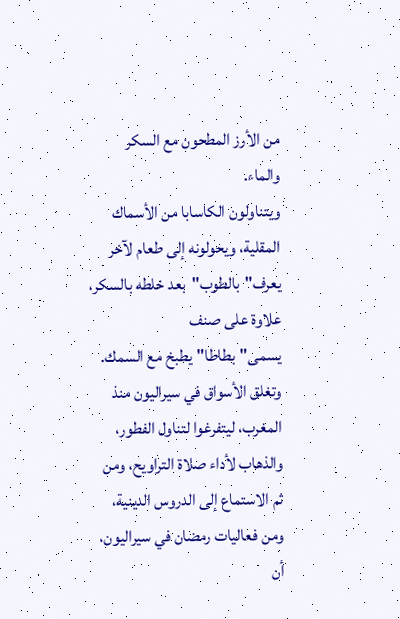من الأرز المطحون مع السكر والماء.
ويتناولون الكاسابا من الأسماك المقلية، ويحولونه إلى طعام لآخر يعرف"بالطوب"بعد خلطه بالسكر، علاوة على صنف يسمى"بطاطا"يطبخ مع السمك. وتغلق الأسواق في سيراليون منذ المغرب، ليتفرغوا لتناول الفطور، والذهاب لأداء صلاة التراويح، ومن ثم الاستماع إلى الدروس الدينية، ومن فعاليات رمضان في سيراليون، أن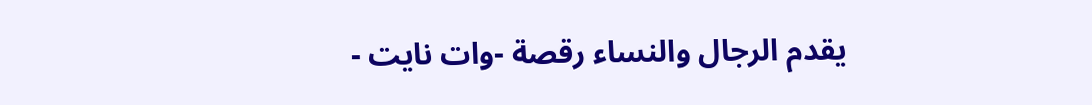يقدم الرجال والنساء رقصة -وات نايت -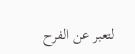لتعبر عن الفرح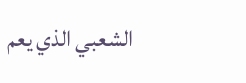الشعبي الذي يعم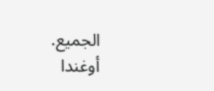الجميع.
أوغندا